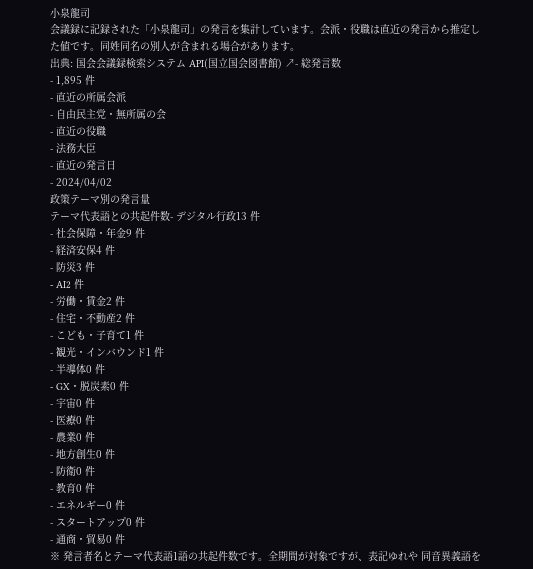小泉龍司
会議録に記録された「小泉龍司」の発言を集計しています。会派・役職は直近の発言から推定した値です。同姓同名の別人が含まれる場合があります。
出典: 国会会議録検索システム API(国立国会図書館) ↗- 総発言数
- 1,895 件
- 直近の所属会派
- 自由民主党・無所属の会
- 直近の役職
- 法務大臣
- 直近の発言日
- 2024/04/02
政策テーマ別の発言量
テーマ代表語との共起件数- デジタル行政13 件
- 社会保障・年金9 件
- 経済安保4 件
- 防災3 件
- AI2 件
- 労働・賃金2 件
- 住宅・不動産2 件
- こども・子育て1 件
- 観光・インバウンド1 件
- 半導体0 件
- GX・脱炭素0 件
- 宇宙0 件
- 医療0 件
- 農業0 件
- 地方創生0 件
- 防衛0 件
- 教育0 件
- エネルギー0 件
- スタートアップ0 件
- 通商・貿易0 件
※ 発言者名とテーマ代表語1語の共起件数です。全期間が対象ですが、表記ゆれや 同音異義語を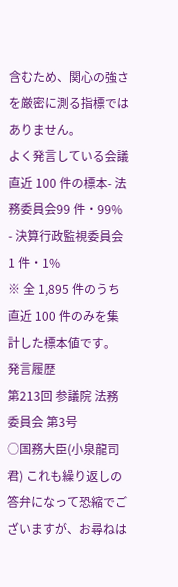含むため、関心の強さを厳密に測る指標ではありません。
よく発言している会議
直近 100 件の標本- 法務委員会99 件・99%
- 決算行政監視委員会1 件・1%
※ 全 1,895 件のうち直近 100 件のみを集計した標本値です。
発言履歴
第213回 参議院 法務委員会 第3号
○国務大臣(小泉龍司君) これも繰り返しの答弁になって恐縮でございますが、お尋ねは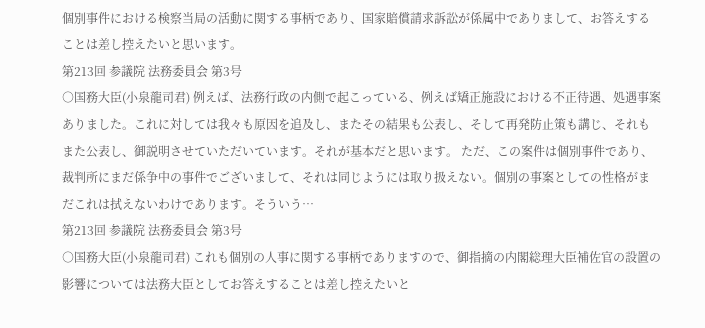個別事件における検察当局の活動に関する事柄であり、国家賠償請求訴訟が係属中でありまして、お答えすることは差し控えたいと思います。
第213回 参議院 法務委員会 第3号
○国務大臣(小泉龍司君) 例えば、法務行政の内側で起こっている、例えば矯正施設における不正待遇、処遇事案ありました。これに対しては我々も原因を追及し、またその結果も公表し、そして再発防止策も講じ、それもまた公表し、御説明させていただいています。それが基本だと思います。 ただ、この案件は個別事件であり、裁判所にまだ係争中の事件でございまして、それは同じようには取り扱えない。個別の事案としての性格がまだこれは拭えないわけであります。そういう…
第213回 参議院 法務委員会 第3号
○国務大臣(小泉龍司君) これも個別の人事に関する事柄でありますので、御指摘の内閣総理大臣補佐官の設置の影響については法務大臣としてお答えすることは差し控えたいと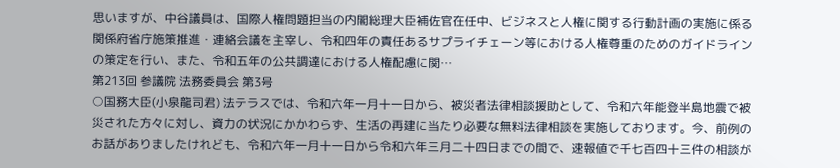思いますが、中谷議員は、国際人権問題担当の内閣総理大臣補佐官在任中、ビジネスと人権に関する行動計画の実施に係る関係府省庁施策推進・連絡会議を主宰し、令和四年の責任あるサプライチェーン等における人権尊重のためのガイドラインの策定を行い、また、令和五年の公共調達における人権配慮に関…
第213回 参議院 法務委員会 第3号
○国務大臣(小泉龍司君) 法テラスでは、令和六年一月十一日から、被災者法律相談援助として、令和六年能登半島地震で被災された方々に対し、資力の状況にかかわらず、生活の再建に当たり必要な無料法律相談を実施しております。今、前例のお話がありましたけれども、令和六年一月十一日から令和六年三月二十四日までの間で、速報値で千七百四十三件の相談が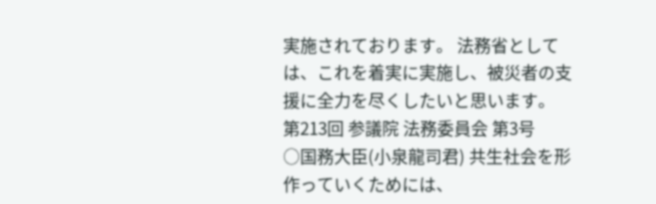実施されております。 法務省としては、これを着実に実施し、被災者の支援に全力を尽くしたいと思います。
第213回 参議院 法務委員会 第3号
○国務大臣(小泉龍司君) 共生社会を形作っていくためには、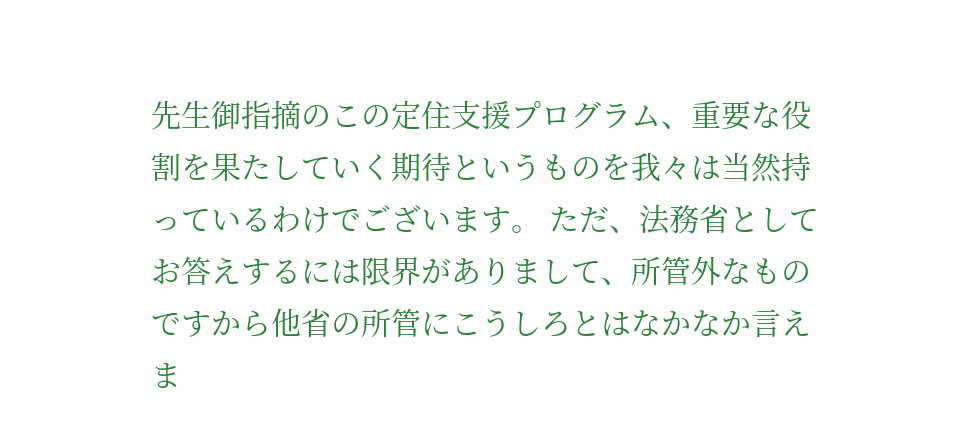先生御指摘のこの定住支援プログラム、重要な役割を果たしていく期待というものを我々は当然持っているわけでございます。 ただ、法務省としてお答えするには限界がありまして、所管外なものですから他省の所管にこうしろとはなかなか言えま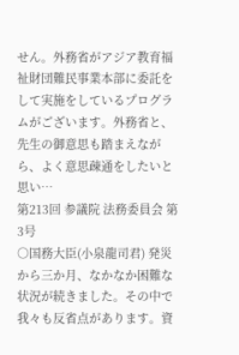せん。外務省がアジア教育福祉財団難民事業本部に委託をして実施をしているプログラムがございます。外務省と、先生の御意思も踏まえながら、よく意思疎通をしたいと思い…
第213回 参議院 法務委員会 第3号
○国務大臣(小泉龍司君) 発災から三か月、なかなか困難な状況が続きました。その中で我々も反省点があります。資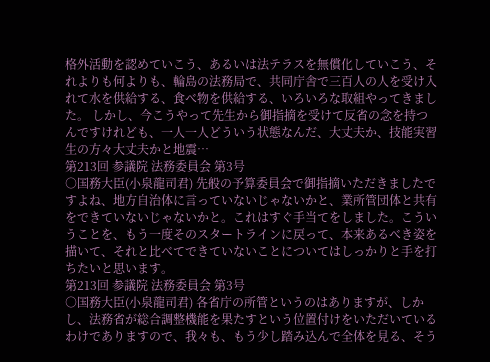格外活動を認めていこう、あるいは法テラスを無償化していこう、それよりも何よりも、輪島の法務局で、共同庁舎で三百人の人を受け入れて水を供給する、食べ物を供給する、いろいろな取組やってきました。 しかし、今こうやって先生から御指摘を受けて反省の念を持つんですけれども、一人一人どういう状態なんだ、大丈夫か、技能実習生の方々大丈夫かと地震…
第213回 参議院 法務委員会 第3号
○国務大臣(小泉龍司君) 先般の予算委員会で御指摘いただきましたですよね、地方自治体に言っていないじゃないかと、業所管団体と共有をできていないじゃないかと。これはすぐ手当てをしました。こういうことを、もう一度そのスタートラインに戻って、本来あるべき姿を描いて、それと比べてできていないことについてはしっかりと手を打ちたいと思います。
第213回 参議院 法務委員会 第3号
○国務大臣(小泉龍司君) 各省庁の所管というのはありますが、しかし、法務省が総合調整機能を果たすという位置付けをいただいているわけでありますので、我々も、もう少し踏み込んで全体を見る、そう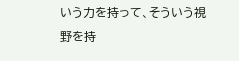いう力を持って、そういう視野を持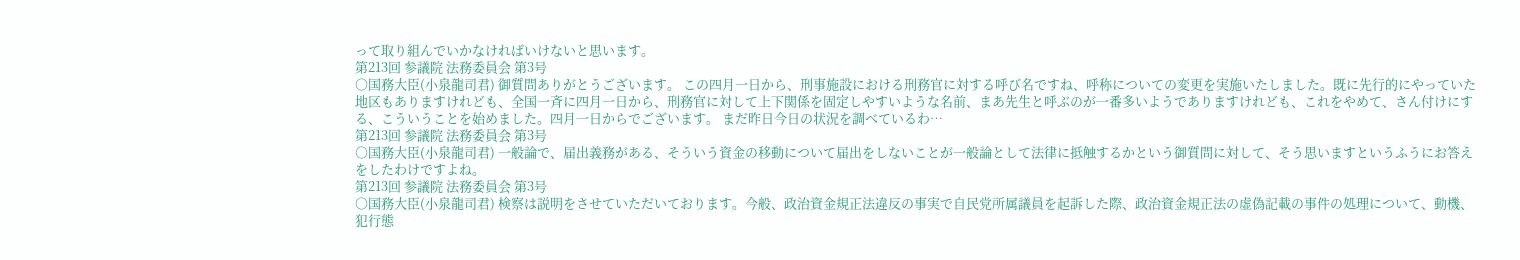って取り組んでいかなければいけないと思います。
第213回 参議院 法務委員会 第3号
○国務大臣(小泉龍司君) 御質問ありがとうございます。 この四月一日から、刑事施設における刑務官に対する呼び名ですね、呼称についての変更を実施いたしました。既に先行的にやっていた地区もありますけれども、全国一斉に四月一日から、刑務官に対して上下関係を固定しやすいような名前、まあ先生と呼ぶのが一番多いようでありますけれども、これをやめて、さん付けにする、こういうことを始めました。四月一日からでございます。 まだ昨日今日の状況を調べているわ…
第213回 参議院 法務委員会 第3号
○国務大臣(小泉龍司君) 一般論で、届出義務がある、そういう資金の移動について届出をしないことが一般論として法律に抵触するかという御質問に対して、そう思いますというふうにお答えをしたわけですよね。
第213回 参議院 法務委員会 第3号
○国務大臣(小泉龍司君) 検察は説明をさせていただいております。今般、政治資金規正法違反の事実で自民党所属議員を起訴した際、政治資金規正法の虚偽記載の事件の処理について、動機、犯行態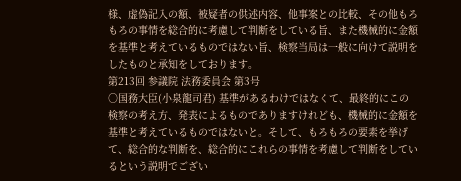様、虚偽記入の額、被疑者の供述内容、他事案との比較、その他もろもろの事情を総合的に考慮して判断をしている旨、また機械的に金額を基準と考えているものではない旨、検察当局は一般に向けて説明をしたものと承知をしております。
第213回 参議院 法務委員会 第3号
○国務大臣(小泉龍司君) 基準があるわけではなくて、最終的にこの検察の考え方、発表によるものでありますけれども、機械的に金額を基準と考えているものではないと。そして、もろもろの要素を挙げて、総合的な判断を、総合的にこれらの事情を考慮して判断をしているという説明でござい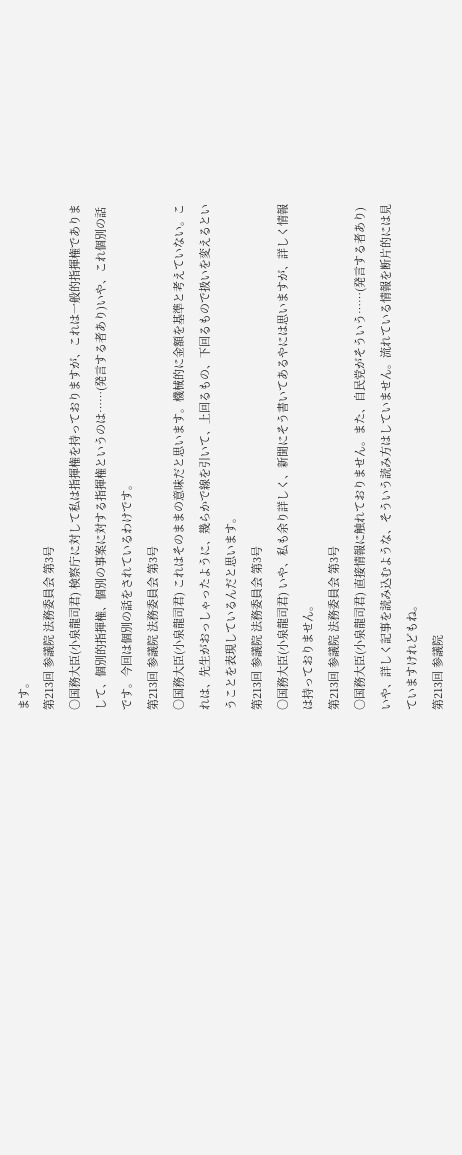ます。
第213回 参議院 法務委員会 第3号
○国務大臣(小泉龍司君) 検察庁に対して私は指揮権を持っておりますが、これは一般的指揮権でありまして、個別的指揮権、個別の事案に対する指揮権というのは……(発言する者あり)いや、これ個別の話です。今回は個別の話をされているわけです。
第213回 参議院 法務委員会 第3号
○国務大臣(小泉龍司君) これはそのままの意味だと思います。機械的に金額を基準と考えていない。これは、先生がおっしゃったように、幾らかで線を引いて、上回るもの、下回るもので扱いを変えるということを表現しているんだと思います。
第213回 参議院 法務委員会 第3号
○国務大臣(小泉龍司君) いや、私も余り詳しく、新聞にそう書いてあるやには思いますが、詳しく情報は持っておりません。
第213回 参議院 法務委員会 第3号
○国務大臣(小泉龍司君) 直接情報に触れておりません。また、自民党がそういう……(発言する者あり)いや、詳しく記事を読み込むような、そういう読み方はしていません。流れている情報を断片的には見ていますけれどもね。
第213回 参議院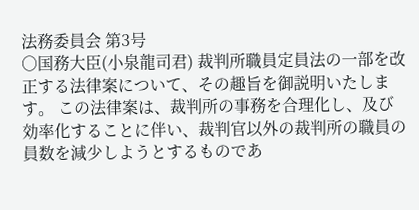法務委員会 第3号
○国務大臣(小泉龍司君) 裁判所職員定員法の一部を改正する法律案について、その趣旨を御説明いたします。 この法律案は、裁判所の事務を合理化し、及び効率化することに伴い、裁判官以外の裁判所の職員の員数を減少しようとするものであ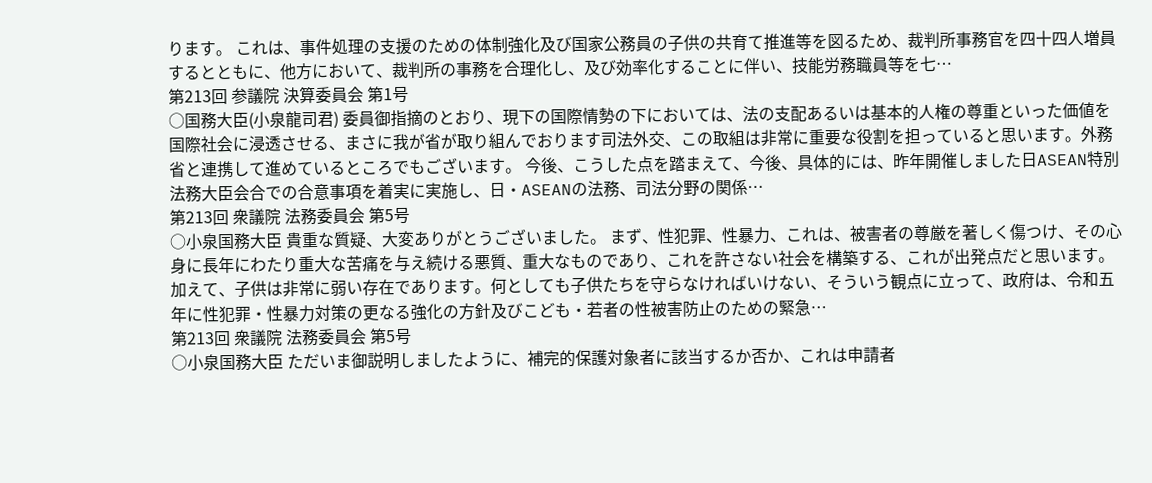ります。 これは、事件処理の支援のための体制強化及び国家公務員の子供の共育て推進等を図るため、裁判所事務官を四十四人増員するとともに、他方において、裁判所の事務を合理化し、及び効率化することに伴い、技能労務職員等を七…
第213回 参議院 決算委員会 第1号
○国務大臣(小泉龍司君) 委員御指摘のとおり、現下の国際情勢の下においては、法の支配あるいは基本的人権の尊重といった価値を国際社会に浸透させる、まさに我が省が取り組んでおります司法外交、この取組は非常に重要な役割を担っていると思います。外務省と連携して進めているところでもございます。 今後、こうした点を踏まえて、今後、具体的には、昨年開催しました日ASEAN特別法務大臣会合での合意事項を着実に実施し、日・ASEANの法務、司法分野の関係…
第213回 衆議院 法務委員会 第5号
○小泉国務大臣 貴重な質疑、大変ありがとうございました。 まず、性犯罪、性暴力、これは、被害者の尊厳を著しく傷つけ、その心身に長年にわたり重大な苦痛を与え続ける悪質、重大なものであり、これを許さない社会を構築する、これが出発点だと思います。 加えて、子供は非常に弱い存在であります。何としても子供たちを守らなければいけない、そういう観点に立って、政府は、令和五年に性犯罪・性暴力対策の更なる強化の方針及びこども・若者の性被害防止のための緊急…
第213回 衆議院 法務委員会 第5号
○小泉国務大臣 ただいま御説明しましたように、補完的保護対象者に該当するか否か、これは申請者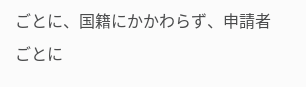ごとに、国籍にかかわらず、申請者ごとに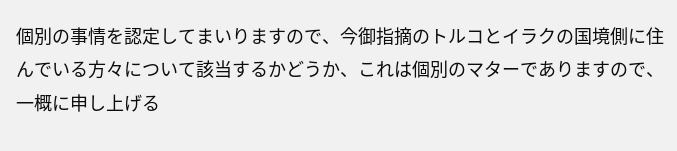個別の事情を認定してまいりますので、今御指摘のトルコとイラクの国境側に住んでいる方々について該当するかどうか、これは個別のマターでありますので、一概に申し上げる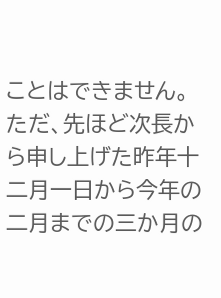ことはできません。 ただ、先ほど次長から申し上げた昨年十二月一日から今年の二月までの三か月の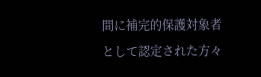間に補完的保護対象者として認定された方々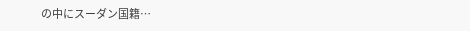の中にスーダン国籍…